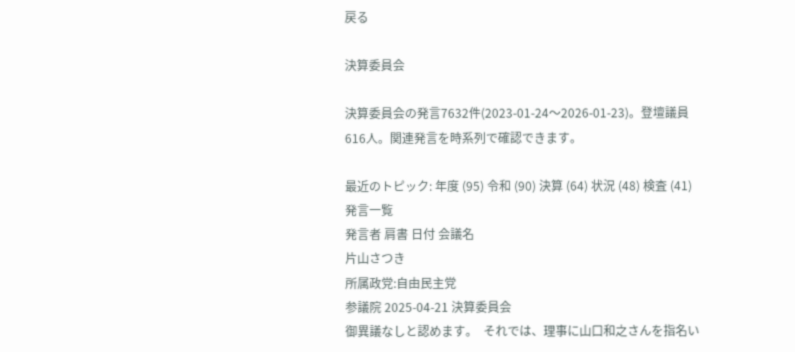戻る

決算委員会

決算委員会の発言7632件(2023-01-24〜2026-01-23)。登壇議員616人。関連発言を時系列で確認できます。

最近のトピック: 年度 (95) 令和 (90) 決算 (64) 状況 (48) 検査 (41)
発言一覧
発言者 肩書 日付 会議名
片山さつき
所属政党:自由民主党
参議院 2025-04-21 決算委員会
御異議なしと認めます。  それでは、理事に山口和之さんを指名い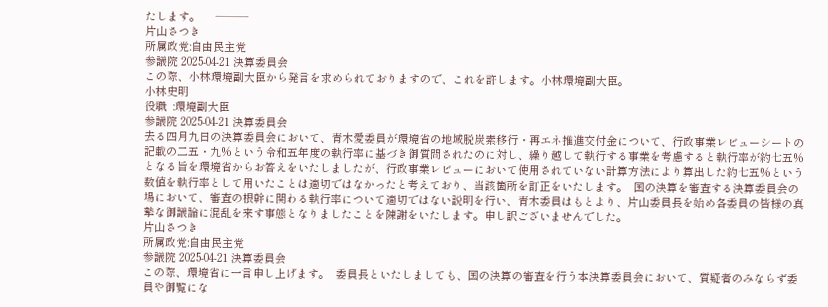たします。     ───
片山さつき
所属政党:自由民主党
参議院 2025-04-21 決算委員会
この際、小林環境副大臣から発言を求められておりますので、これを許します。小林環境副大臣。
小林史明
役職  :環境副大臣
参議院 2025-04-21 決算委員会
去る四月九日の決算委員会において、青木愛委員が環境省の地域脱炭素移行・再エネ推進交付金について、行政事業レビューシートの記載の二五・九%という令和五年度の執行率に基づき御質問されたのに対し、繰り越して執行する事業を考慮すると執行率が約七五%となる旨を環境省からお答えをいたしましたが、行政事業レビューにおいて使用されていない計算方法により算出した約七五%という数値を執行率として用いたことは適切ではなかったと考えており、当該箇所を訂正をいたします。  国の決算を審査する決算委員会の場において、審査の根幹に関わる執行率について適切ではない説明を行い、青木委員はもとより、片山委員長を始め各委員の皆様の真摯な御議論に混乱を来す事態となりましたことを陳謝をいたします。申し訳ございませんでした。
片山さつき
所属政党:自由民主党
参議院 2025-04-21 決算委員会
この際、環境省に一言申し上げます。  委員長といたしましても、国の決算の審査を行う本決算委員会において、質疑者のみならず委員や御覧にな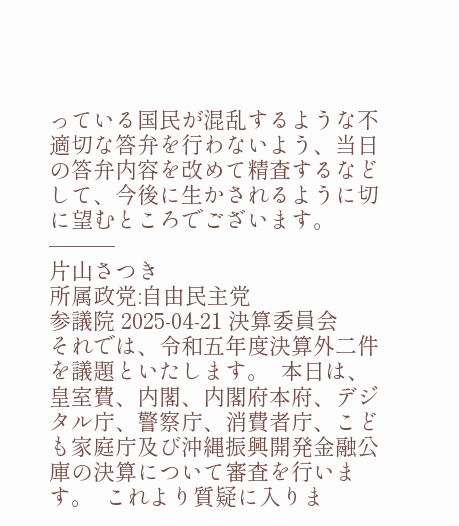っている国民が混乱するような不適切な答弁を行わないよう、当日の答弁内容を改めて精査するなどして、今後に生かされるように切に望むところでございます。     ───
片山さつき
所属政党:自由民主党
参議院 2025-04-21 決算委員会
それでは、令和五年度決算外二件を議題といたします。  本日は、皇室費、内閣、内閣府本府、デジタル庁、警察庁、消費者庁、こども家庭庁及び沖縄振興開発金融公庫の決算について審査を行います。  これより質疑に入りま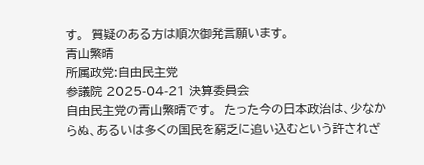す。  質疑のある方は順次御発言願います。
青山繁晴
所属政党:自由民主党
参議院 2025-04-21 決算委員会
自由民主党の青山繁晴です。  たった今の日本政治は、少なからぬ、あるいは多くの国民を窮乏に追い込むという許されざ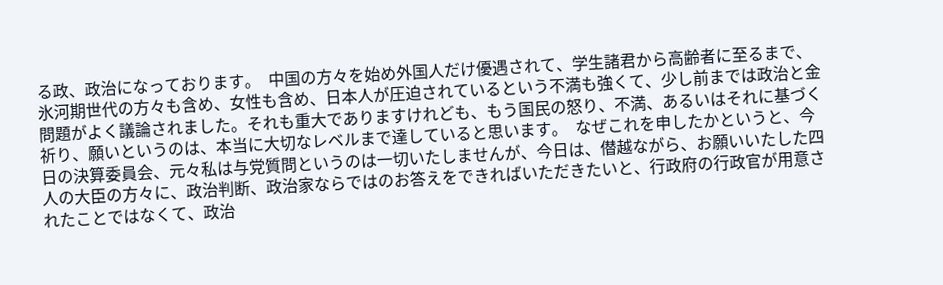る政、政治になっております。  中国の方々を始め外国人だけ優遇されて、学生諸君から高齢者に至るまで、氷河期世代の方々も含め、女性も含め、日本人が圧迫されているという不満も強くて、少し前までは政治と金問題がよく議論されました。それも重大でありますけれども、もう国民の怒り、不満、あるいはそれに基づく祈り、願いというのは、本当に大切なレベルまで達していると思います。  なぜこれを申したかというと、今日の決算委員会、元々私は与党質問というのは一切いたしませんが、今日は、僣越ながら、お願いいたした四人の大臣の方々に、政治判断、政治家ならではのお答えをできればいただきたいと、行政府の行政官が用意されたことではなくて、政治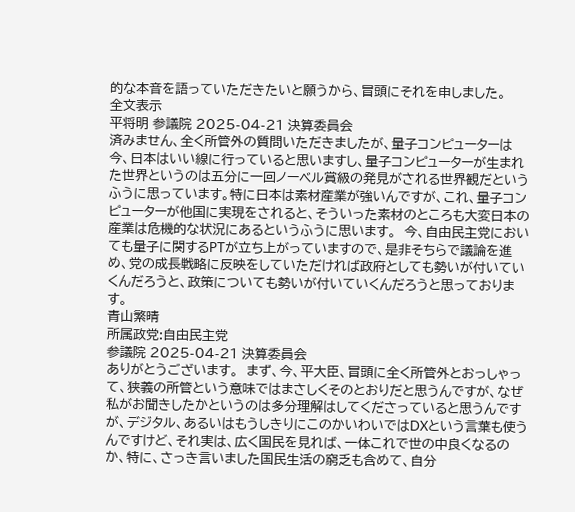的な本音を語っていただきたいと願うから、冒頭にそれを申しました。
全文表示
平将明 参議院 2025-04-21 決算委員会
済みません、全く所管外の質問いただきましたが、量子コンピューターは今、日本はいい線に行っていると思いますし、量子コンピューターが生まれた世界というのは五分に一回ノーベル賞級の発見がされる世界観だというふうに思っています。特に日本は素材産業が強いんですが、これ、量子コンピューターが他国に実現をされると、そういった素材のところも大変日本の産業は危機的な状況にあるというふうに思います。  今、自由民主党においても量子に関するPTが立ち上がっていますので、是非そちらで議論を進め、党の成長戦略に反映をしていただければ政府としても勢いが付いていくんだろうと、政策についても勢いが付いていくんだろうと思っております。
青山繁晴
所属政党:自由民主党
参議院 2025-04-21 決算委員会
ありがとうございます。  まず、今、平大臣、冒頭に全く所管外とおっしゃって、狭義の所管という意味ではまさしくそのとおりだと思うんですが、なぜ私がお聞きしたかというのは多分理解はしてくださっていると思うんですが、デジタル、あるいはもうしきりにこのかいわいではDXという言葉も使うんですけど、それ実は、広く国民を見れば、一体これで世の中良くなるのか、特に、さっき言いました国民生活の窮乏も含めて、自分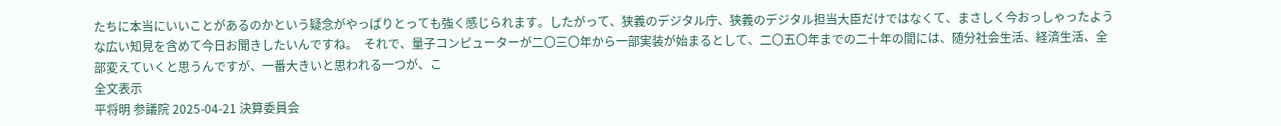たちに本当にいいことがあるのかという疑念がやっぱりとっても強く感じられます。したがって、狭義のデジタル庁、狭義のデジタル担当大臣だけではなくて、まさしく今おっしゃったような広い知見を含めて今日お聞きしたいんですね。  それで、量子コンピューターが二〇三〇年から一部実装が始まるとして、二〇五〇年までの二十年の間には、随分社会生活、経済生活、全部変えていくと思うんですが、一番大きいと思われる一つが、こ
全文表示
平将明 参議院 2025-04-21 決算委員会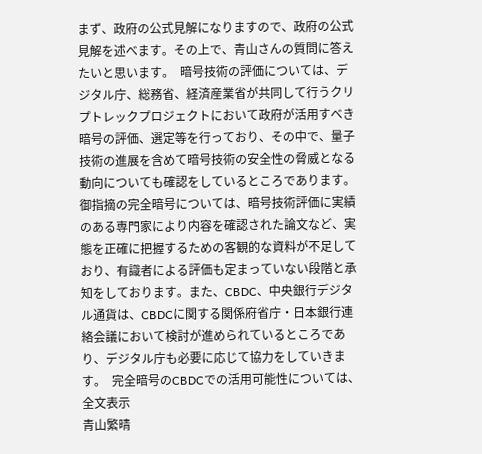まず、政府の公式見解になりますので、政府の公式見解を述べます。その上で、青山さんの質問に答えたいと思います。  暗号技術の評価については、デジタル庁、総務省、経済産業省が共同して行うクリプトレックプロジェクトにおいて政府が活用すべき暗号の評価、選定等を行っており、その中で、量子技術の進展を含めて暗号技術の安全性の脅威となる動向についても確認をしているところであります。  御指摘の完全暗号については、暗号技術評価に実績のある専門家により内容を確認された論文など、実態を正確に把握するための客観的な資料が不足しており、有識者による評価も定まっていない段階と承知をしております。また、CBDC、中央銀行デジタル通貨は、CBDCに関する関係府省庁・日本銀行連絡会議において検討が進められているところであり、デジタル庁も必要に応じて協力をしていきます。  完全暗号のCBDCでの活用可能性については、
全文表示
青山繁晴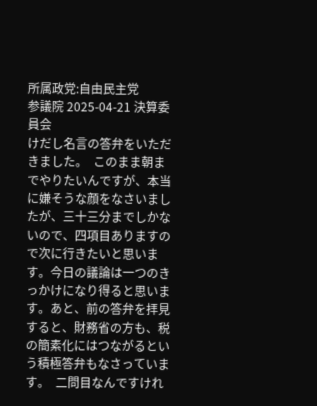所属政党:自由民主党
参議院 2025-04-21 決算委員会
けだし名言の答弁をいただきました。  このまま朝までやりたいんですが、本当に嫌そうな顔をなさいましたが、三十三分までしかないので、四項目ありますので次に行きたいと思います。今日の議論は一つのきっかけになり得ると思います。あと、前の答弁を拝見すると、財務省の方も、税の簡素化にはつながるという積極答弁もなさっています。  二問目なんですけれ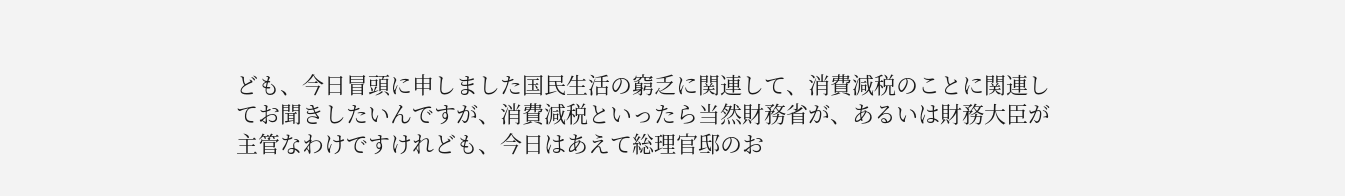ども、今日冒頭に申しました国民生活の窮乏に関連して、消費減税のことに関連してお聞きしたいんですが、消費減税といったら当然財務省が、あるいは財務大臣が主管なわけですけれども、今日はあえて総理官邸のお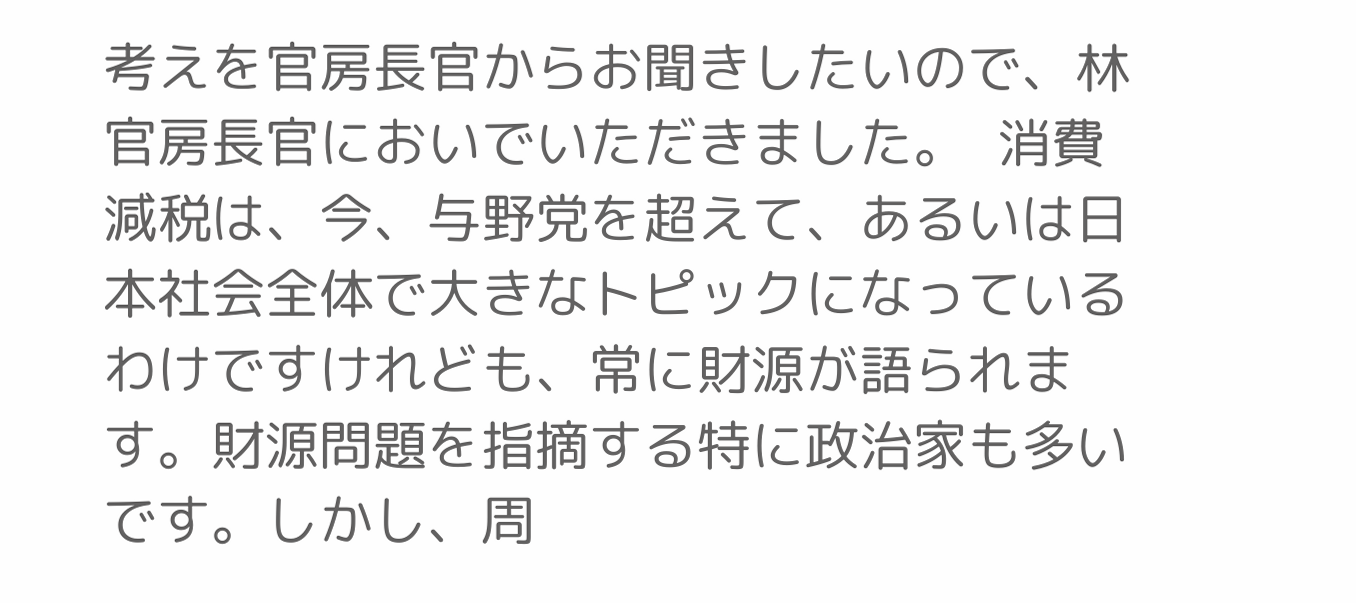考えを官房長官からお聞きしたいので、林官房長官においでいただきました。  消費減税は、今、与野党を超えて、あるいは日本社会全体で大きなトピックになっているわけですけれども、常に財源が語られます。財源問題を指摘する特に政治家も多いです。しかし、周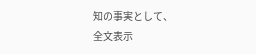知の事実として、
全文表示